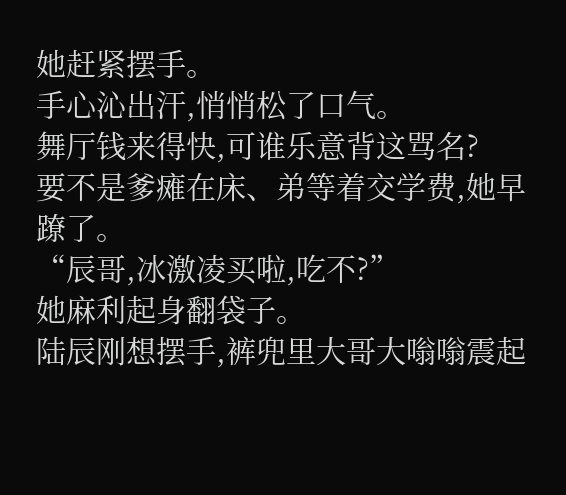她赶紧摆手。
手心沁出汗,悄悄松了口气。
舞厅钱来得快,可谁乐意背这骂名?
要不是爹瘫在床、弟等着交学费,她早蹽了。
“辰哥,冰激凌买啦,吃不?”
她麻利起身翻袋子。
陆辰刚想摆手,裤兜里大哥大嗡嗡震起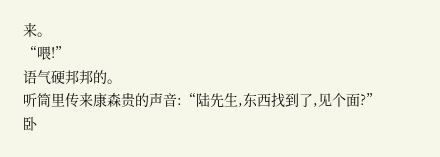来。
“喂!”
语气硬邦邦的。
听筒里传来康森贵的声音:“陆先生,东西找到了,见个面?”
卧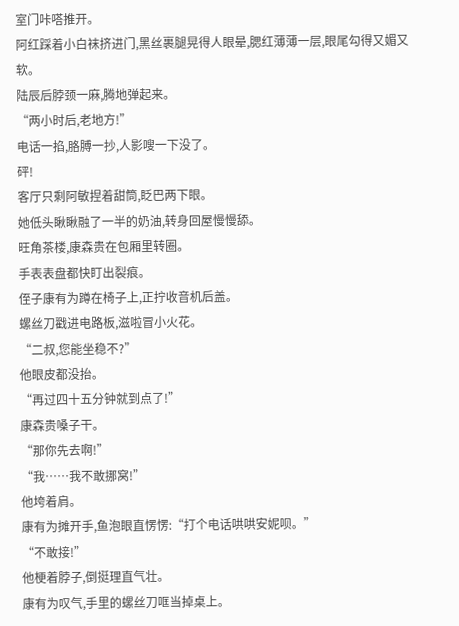室门咔嗒推开。
阿红踩着小白袜挤进门,黑丝裹腿晃得人眼晕,腮红薄薄一层,眼尾勾得又媚又软。
陆辰后脖颈一麻,腾地弹起来。
“两小时后,老地方!”
电话一掐,胳膊一抄,人影嗖一下没了。
砰!
客厅只剩阿敏捏着甜筒,眨巴两下眼。
她低头瞅瞅融了一半的奶油,转身回屋慢慢舔。
旺角茶楼,康森贵在包厢里转圈。
手表表盘都快盯出裂痕。
侄子康有为蹲在椅子上,正拧收音机后盖。
螺丝刀戳进电路板,滋啦冒小火花。
“二叔,您能坐稳不?”
他眼皮都没抬。
“再过四十五分钟就到点了!”
康森贵嗓子干。
“那你先去啊!”
“我……我不敢挪窝!”
他垮着肩。
康有为摊开手,鱼泡眼直愣愣:“打个电话哄哄安妮呗。”
“不敢接!”
他梗着脖子,倒挺理直气壮。
康有为叹气,手里的螺丝刀哐当掉桌上。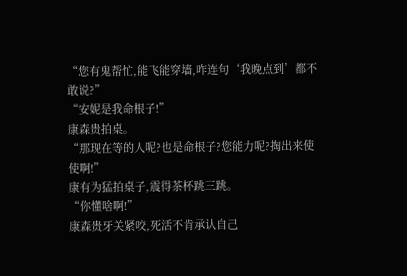“您有鬼帮忙,能飞能穿墙,咋连句‘我晚点到’都不敢说?”
“安妮是我命根子!”
康森贵拍桌。
“那现在等的人呢?也是命根子?您能力呢?掏出来使使啊!”
康有为猛拍桌子,震得茶杯跳三跳。
“你懂啥啊!”
康森贵牙关紧咬,死活不肯承认自己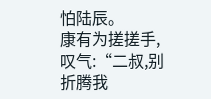怕陆辰。
康有为搓搓手,叹气:“二叔,别折腾我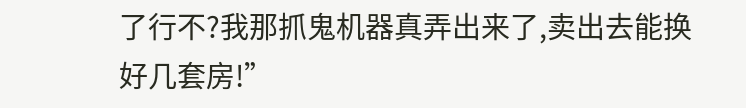了行不?我那抓鬼机器真弄出来了,卖出去能换好几套房!”